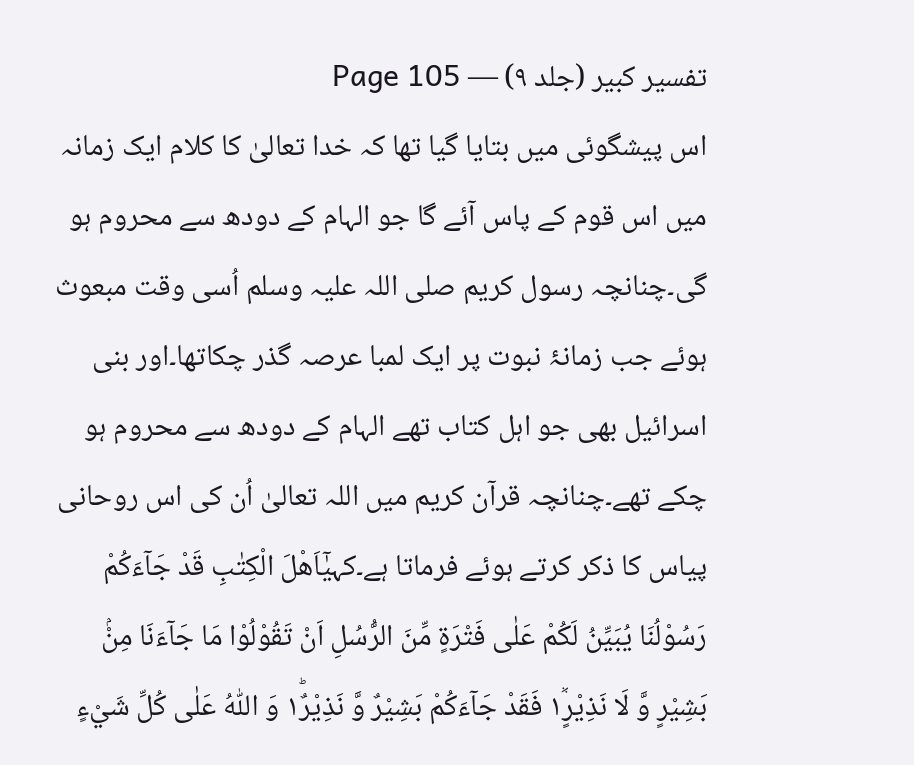تفسیر کبیر (جلد ۹) — Page 105
اس پیشگوئی میں بتایا گیا تھا کہ خدا تعالیٰ کا کلام ایک زمانہ میں اس قوم کے پاس آئے گا جو الہام کے دودھ سے محروم ہو گی۔چنانچہ رسول کریم صلی اللہ علیہ وسلم اُسی وقت مبعوث ہوئے جب زمانۂ نبوت پر ایک لمبا عرصہ گذر چکاتھا۔اور بنی اسرائیل بھی جو اہل کتاب تھے الہام کے دودھ سے محروم ہو چکے تھے۔چنانچہ قرآن کریم میں اللہ تعالیٰ اُن کی اس روحانی پیاس کا ذکر کرتے ہوئے فرماتا ہے۔کہيٰۤاَهْلَ الْكِتٰبِ قَدْ جَآءَكُمْ رَسُوْلُنَا يُبَيِّنُ لَكُمْ عَلٰى فَتْرَةٍ مِّنَ الرُّسُلِ اَنْ تَقُوْلُوْا مَا جَآءَنَا مِنْۢ بَشِيْرٍ وَّ لَا نَذِيْرٍ١ٞ فَقَدْ جَآءَكُمْ بَشِيْرٌ وَّ نَذِيْرٌ١ؕ وَ اللّٰهُ عَلٰى كُلِّ شَيْءٍ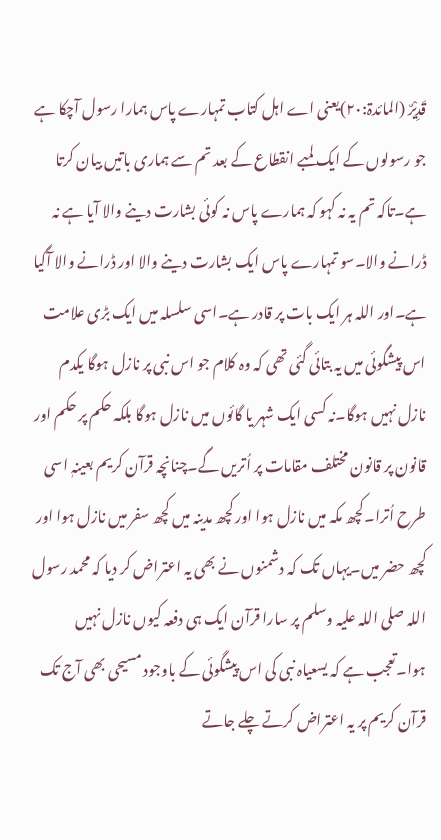قَدِيْرٌ (المائدۃ:۲۰)یعنی اے اہل کتاب تمہارے پاس ہمارا رسول آچکا ہے جو رسولوں کے ایک لمبے انقطاع کے بعد تم سے ہماری باتیں بیان کرتا ہے۔تاکہ تم یہ نہ کہو کہ ہمارے پاس نہ کوئی بشارت دینے والا آیا ہے نہ ڈرانے والا۔سو تمہارے پاس ایک بشارت دینے والا اور ڈرانے والا آگیا ہے۔اور اللہ ہر ایک بات پر قادر ہے۔اسی سلسلہ میں ایک بڑی علامت اس پیشگوئی میں یہ بتائی گئی تھی کہ وہ کلام جو اس نبی پر نازل ہوگا یکدم نازل نہیں ہوگا۔نہ کسی ایک شہر یا گائوں میں نازل ہوگا بلکہ حکم پر حکم اور قانون پر قانون مختلف مقامات پر اُتریں گے۔چنانچہ قرآن کریم بعینہٖ اسی طرح اُترا۔کچھ مکہ میں نازل ہوا اور کچھ مدینہ میں کچھ سفر میں نازل ہوا اور کچھ حضر میں۔یہاں تک کہ دشمنوں نے بھی یہ اعتراض کر دیا کہ محمد رسول اللہ صلی اللہ علیہ وسلم پر سارا قرآن ایک ہی دفعہ کیوں نازل نہیں ہوا۔تعجب ہے کہ یسعیاہ نبی کی اس پیشگوئی کے باوجود مسیحی بھی آج تک قرآن کریم پر یہ اعتراض کرتے چلے جاتے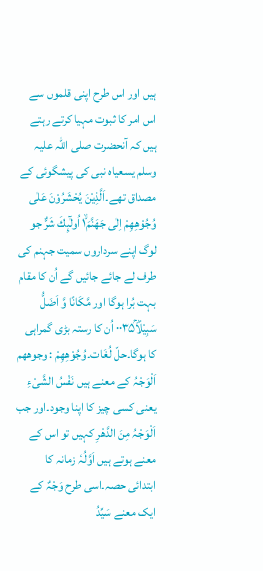ہیں اور اس طرح اپنی قلموں سے اس امر کا ثبوت مہیا کرتے رہتے ہیں کہ آنحضرت صلی اللہ علیہ وسلم یسعیاہ نبی کی پیشگوئی کے مصداق تھے۔اَلَّذِيْنَ يُحْشَرُوْنَ عَلٰى وُجُوْهِهِمْ اِلٰى جَهَنَّمَ١ۙ اُولٰٓىِٕكَ شَرٌّ جو لوگ اپنے سرداروں سمیت جہنم کی طرف لے جائے جائیں گے اُن کا مقام بہت بُرا ہوگا اور مَّكَانًا وَّ اَضَلُّ سَبِيْلًاؒ۰۰۳۵ اُن کا رستہ بڑی گمراہی کا ہوگا۔حلّ لُغَات۔وُجُوْھِھِمْ : وجوھھم اَلْوَجْہُ کے معنے ہیں نَفْسُ الشَّیْءِ یعنی کسی چیز کا اپنا وجود۔اور جب اَلْوَجْہُ مِنَ الدَّھْرِ کہیں تو اس کے معنے ہوتے ہیں اَوَّلُہٗ زمانہ کا ابتدائی حصہ۔اسی طرح وَجْہٌ کے ایک معنے سَیِّدُ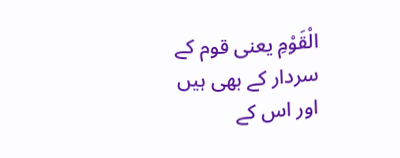الْقَوْمِ یعنی قوم کے سردار کے بھی ہیں اور اس کے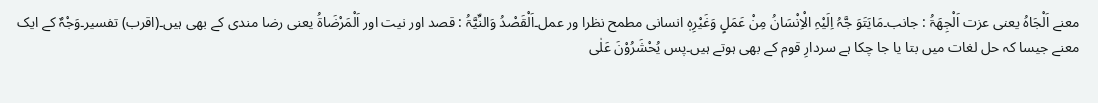معنے اَلْجَاہُ یعنی عزت اَلْجِھَۃُ : جانب۔مَایَتَوَ جَّہُ اِلَیْہِ الْاِنْسَانُ مِنْ عَمَلٍ وَغَیْرِہٖ انسانی مطمح نظرا ور عمل۔اَلْقَصْدُ وَالنِّیَّۃُ : قصد اور نیت اور اَلْمَرْضَاۃُ یعنی رضا مندی کے بھی ہیں۔(اقرب) تفسیر۔وَجْہٌ کے ایک معنے جیسا کہ حل لغات میں بتا یا جا چکا ہے سردارِ قوم کے بھی ہوتے ہیں۔پس يُحْشَرُوْنَ عَلٰى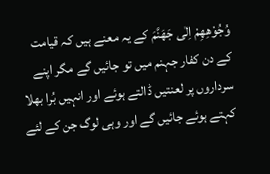وُجُوْهِهِمْ اِلٰى جَهَنَّمَ کے یہ معنے ہیں کہ قیامت کے دن کفار جہنم میں تو جائیں گے مگر اپنے سرداروں پر لعنتیں ڈالتے ہوئے اور انہیں بُرا بھلا کہتے ہوئے جائیں گے اور وہی لوگ جن کے لئے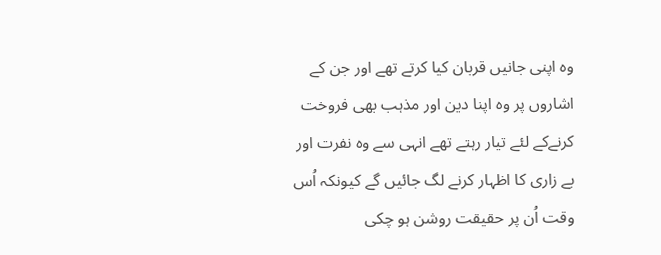وہ اپنی جانیں قربان کیا کرتے تھے اور جن کے اشاروں پر وہ اپنا دین اور مذہب بھی فروخت کرنےکے لئے تیار رہتے تھے انہی سے وہ نفرت اور بے زاری کا اظہار کرنے لگ جائیں گے کیونکہ اُس وقت اُن پر حقیقت روشن ہو چکی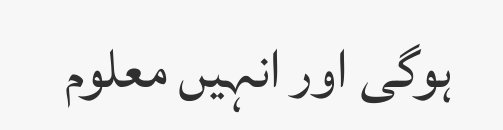ہوگی اور انہیں معلوم